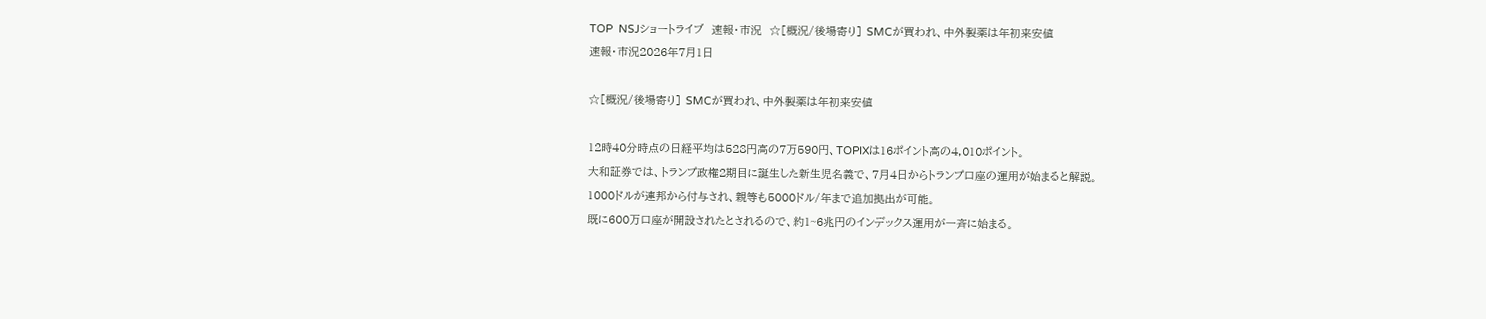TOP  NSJショートライブ  速報・市況  ☆[概況/後場寄り] SMCが買われ、中外製薬は年初来安値
速報・市況2026年7月1日

☆[概況/後場寄り] SMCが買われ、中外製薬は年初来安値

12時40分時点の日経平均は528円高の7万590円、TOPIXは16ポイント高の4,010ポイント。
大和証券では、トランプ政権2期目に誕生した新生児名義で、7月4日からトランプ口座の運用が始まると解説。
1000ドルが連邦から付与され、親等も5000ドル/年まで追加拠出が可能。
既に600万口座が開設されたとされるので、約1~6兆円のインデックス運用が一斉に始まる。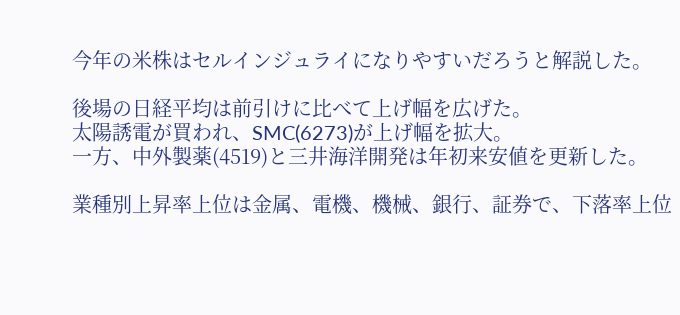今年の米株はセルインジュライになりやすいだろうと解説した。

後場の日経平均は前引けに比べて上げ幅を広げた。
太陽誘電が買われ、SMC(6273)が上げ幅を拡大。
一方、中外製薬(4519)と三井海洋開発は年初来安値を更新した。

業種別上昇率上位は金属、電機、機械、銀行、証券で、下落率上位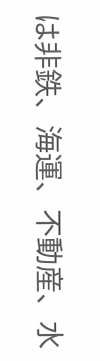は非鉄、海運、不動産、水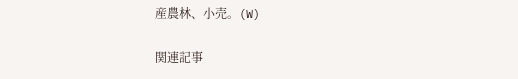産農林、小売。(W)

関連記事